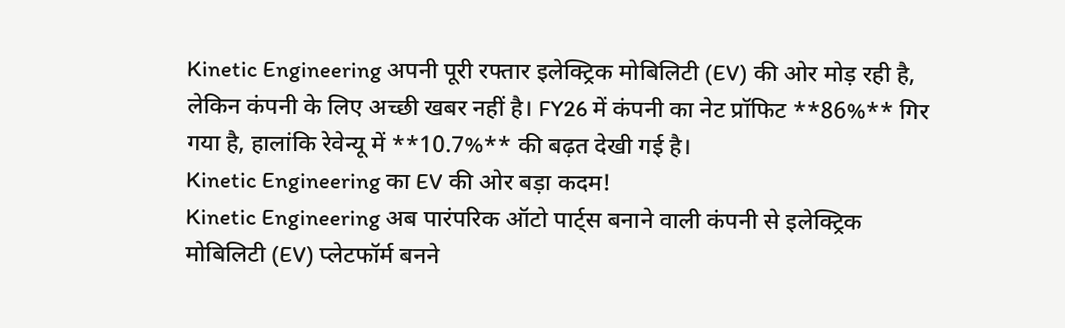Kinetic Engineering अपनी पूरी रफ्तार इलेक्ट्रिक मोबिलिटी (EV) की ओर मोड़ रही है, लेकिन कंपनी के लिए अच्छी खबर नहीं है। FY26 में कंपनी का नेट प्रॉफिट **86%** गिर गया है, हालांकि रेवेन्यू में **10.7%** की बढ़त देखी गई है।
Kinetic Engineering का EV की ओर बड़ा कदम!
Kinetic Engineering अब पारंपरिक ऑटो पार्ट्स बनाने वाली कंपनी से इलेक्ट्रिक मोबिलिटी (EV) प्लेटफॉर्म बनने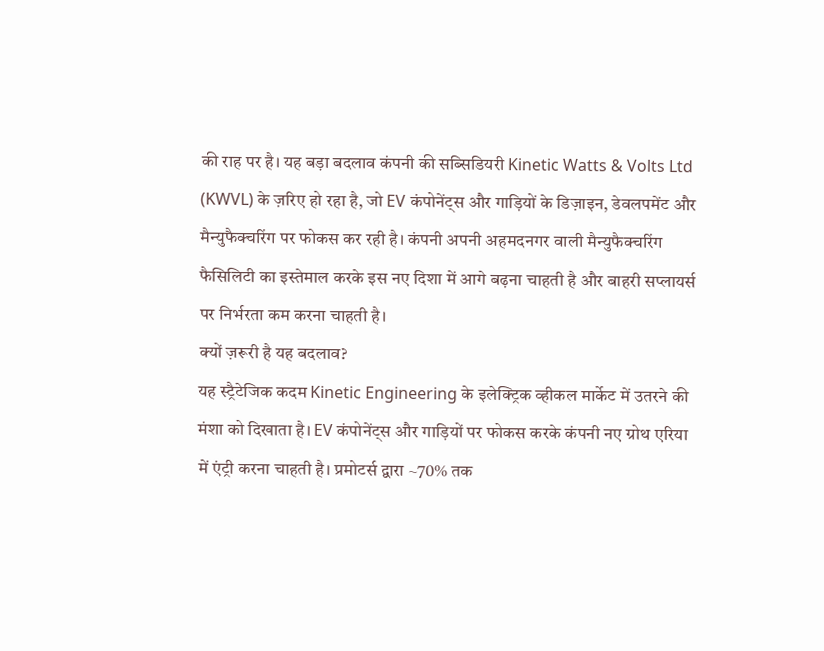की राह पर है। यह बड़ा बदलाव कंपनी की सब्सिडियरी Kinetic Watts & Volts Ltd (KWVL) के ज़रिए हो रहा है, जो EV कंपोनेंट्स और गाड़ियों के डिज़ाइन, डेवलपमेंट और मैन्युफैक्चरिंग पर फोकस कर रही है। कंपनी अपनी अहमदनगर वाली मैन्युफैक्चरिंग फैसिलिटी का इस्तेमाल करके इस नए दिशा में आगे बढ़ना चाहती है और बाहरी सप्लायर्स पर निर्भरता कम करना चाहती है।
क्यों ज़रूरी है यह बदलाव?
यह स्ट्रैटेजिक कदम Kinetic Engineering के इलेक्ट्रिक व्हीकल मार्केट में उतरने की मंशा को दिखाता है। EV कंपोनेंट्स और गाड़ियों पर फोकस करके कंपनी नए ग्रोथ एरिया में एंट्री करना चाहती है। प्रमोटर्स द्वारा ~70% तक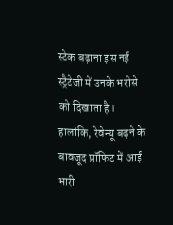स्टेक बढ़ाना इस नई स्ट्रैटेजी में उनके भरोसे को दिखाता है। हालांकि, रेवेन्यू बढ़ने के बावजूद प्रॉफिट में आई भारी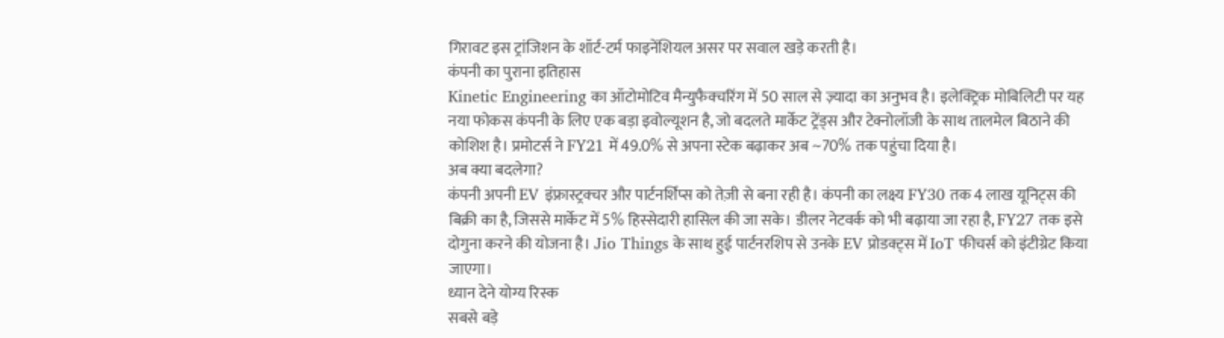गिरावट इस ट्रांजिशन के शॉर्ट-टर्म फाइनेंशियल असर पर सवाल खड़े करती है।
कंपनी का पुराना इतिहास
Kinetic Engineering का ऑटोमोटिव मैन्युफैक्चरिंग में 50 साल से ज़्यादा का अनुभव है। इलेक्ट्रिक मोबिलिटी पर यह नया फोकस कंपनी के लिए एक बड़ा इवोल्यूशन है, जो बदलते मार्केट ट्रेंड्स और टेक्नोलॉजी के साथ तालमेल बिठाने की कोशिश है। प्रमोटर्स ने FY21 में 49.0% से अपना स्टेक बढ़ाकर अब ~70% तक पहुंचा दिया है।
अब क्या बदलेगा?
कंपनी अपनी EV इंफ्रास्ट्रक्चर और पार्टनर्शिप्स को तेज़ी से बना रही है। कंपनी का लक्ष्य FY30 तक 4 लाख यूनिट्स की बिक्री का है, जिससे मार्केट में 5% हिस्सेदारी हासिल की जा सके। डीलर नेटवर्क को भी बढ़ाया जा रहा है, FY27 तक इसे दोगुना करने की योजना है। Jio Things के साथ हुई पार्टनरशिप से उनके EV प्रोडक्ट्स में IoT फीचर्स को इंटीग्रेट किया जाएगा।
ध्यान देने योग्य रिस्क
सबसे बड़े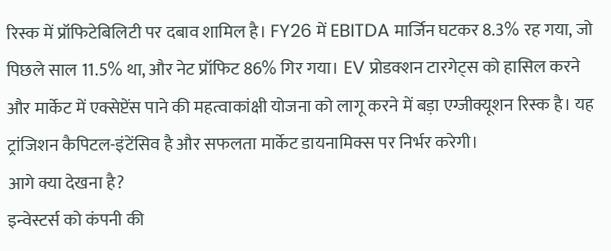रिस्क में प्रॉफिटेबिलिटी पर दबाव शामिल है। FY26 में EBITDA मार्जिन घटकर 8.3% रह गया, जो पिछले साल 11.5% था, और नेट प्रॉफिट 86% गिर गया। EV प्रोडक्शन टारगेट्स को हासिल करने और मार्केट में एक्सेप्टेंस पाने की महत्वाकांक्षी योजना को लागू करने में बड़ा एग्जीक्यूशन रिस्क है। यह ट्रांजिशन कैपिटल-इंटेंसिव है और सफलता मार्केट डायनामिक्स पर निर्भर करेगी।
आगे क्या देखना है?
इन्वेस्टर्स को कंपनी की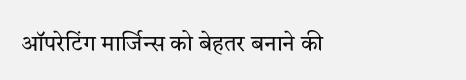ऑपरेटिंग मार्जिन्स को बेहतर बनाने की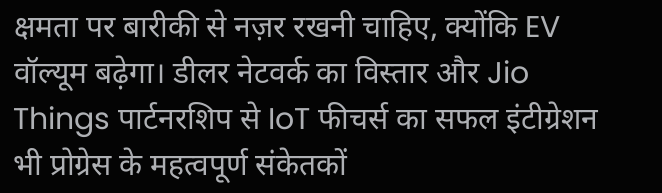क्षमता पर बारीकी से नज़र रखनी चाहिए, क्योंकि EV वॉल्यूम बढ़ेगा। डीलर नेटवर्क का विस्तार और Jio Things पार्टनरशिप से IoT फीचर्स का सफल इंटीग्रेशन भी प्रोग्रेस के महत्वपूर्ण संकेतकों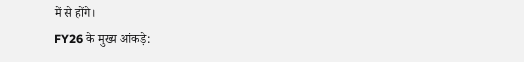में से होंगे।
FY26 के मुख्य आंकड़े: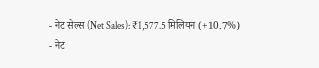- नेट सेल्स (Net Sales): ₹1,577.5 मिलियन (+10.7%)
- नेट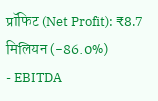प्रॉफिट (Net Profit): ₹8.7 मिलियन (-86.0%)
- EBITDA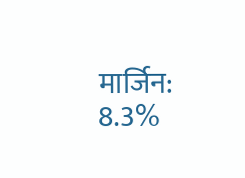मार्जिन: 8.3%